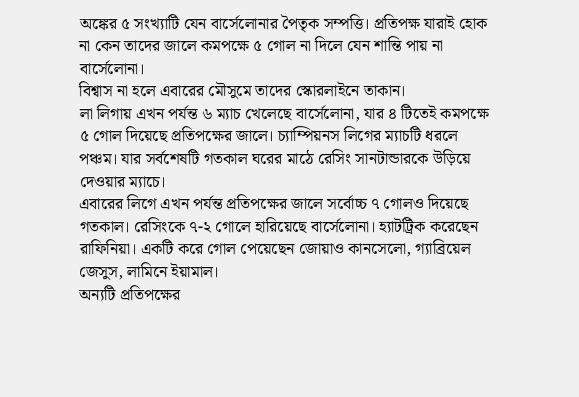অঙ্কের ৫ সংখ্যাটি যেন বার্সেলোনার পৈতৃক সম্পত্তি। প্রতিপক্ষ যারাই হোক না কেন তাদের জালে কমপক্ষে ৫ গোল না দিলে যেন শান্তি পায় না বার্সেলোনা।
বিশ্বাস না হলে এবারের মৌসুমে তাদের স্কোরলাইনে তাকান।
লা লিগায় এখন পর্যন্ত ৬ ম্যাচ খেলেছে বার্সেলোনা, যার ৪ টিতেই কমপক্ষে ৫ গোল দিয়েছে প্রতিপক্ষের জালে। চ্যাম্পিয়নস লিগের ম্যাচটি ধরলে পঞ্চম। যার সর্বশেষটি গতকাল ঘরের মাঠে রেসিং সানটান্ডারকে উড়িয়ে দেওয়ার ম্যাচে।
এবারের লিগে এখন পর্যন্ত প্রতিপক্ষের জালে সর্বোচ্চ ৭ গোলও দিয়েছে গতকাল। রেসিংকে ৭-২ গোলে হারিয়েছে বার্সেলোনা। হ্যাটট্রিক করেছেন রাফিনিয়া। একটি করে গোল পেয়েছেন জোয়াও কানসেলো, গ্যাব্রিয়েল জেসুস, লামিনে ইয়ামাল।
অন্যটি প্রতিপক্ষের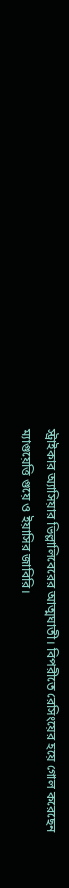স্ট্রাইকার অ্যাসিয়ার ভিল্লালিবেরের আত্মঘাতী। বিপরীতে রেসিংয়ের হয়ে গোল করেছেন ম্যাগুয়েত্তি গুয়ে ও ইয়াসির জাবিরি।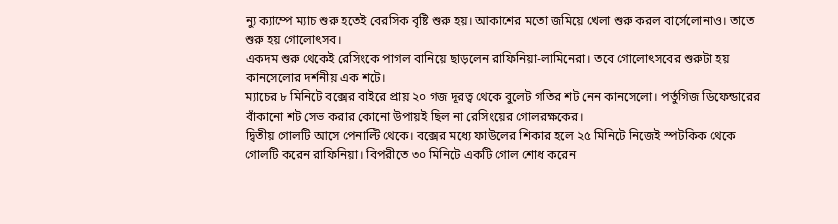ন্যু ক্যাম্পে ম্যাচ শুরু হতেই বেরসিক বৃষ্টি শুরু হয়। আকাশের মতো জমিয়ে খেলা শুরু করল বার্সেলোনাও। তাতে শুরু হয় গোলোৎসব।
একদম শুরু থেকেই রেসিংকে পাগল বানিয়ে ছাড়লেন রাফিনিয়া-লামিনেরা। তবে গোলোৎসবের শুরুটা হয় কানসেলোর দর্শনীয় এক শটে।
ম্যাচের ৮ মিনিটে বক্সের বাইরে প্রায় ২০ গজ দূরত্ব থেকে বুলেট গতির শট নেন কানসেলো। পর্তুগিজ ডিফেন্ডারের বাঁকানো শট সেভ করার কোনো উপায়ই ছিল না রেসিংয়ের গোলরক্ষকের।
দ্বিতীয় গোলটি আসে পেনাল্টি থেকে। বক্সের মধ্যে ফাউলের শিকার হলে ২৫ মিনিটে নিজেই স্পটকিক থেকে গোলটি করেন রাফিনিয়া। বিপরীতে ৩০ মিনিটে একটি গোল শোধ করেন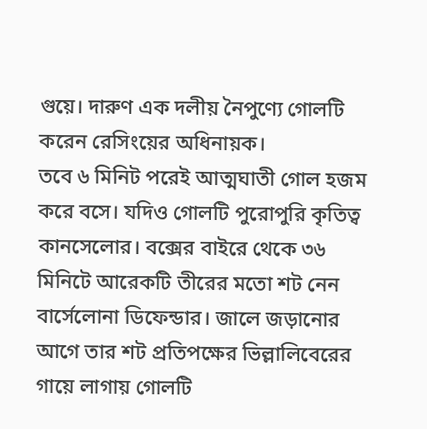গুয়ে। দারুণ এক দলীয় নৈপুণ্যে গোলটি করেন রেসিংয়ের অধিনায়ক।
তবে ৬ মিনিট পরেই আত্মঘাতী গোল হজম করে বসে। যদিও গোলটি পুরোপুরি কৃতিত্ব কানসেলোর। বক্সের বাইরে থেকে ৩৬ মিনিটে আরেকটি তীরের মতো শট নেন বার্সেলোনা ডিফেন্ডার। জালে জড়ানোর আগে তার শট প্রতিপক্ষের ভিল্লালিবেরের গায়ে লাগায় গোলটি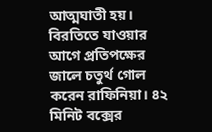আত্মঘাতী হয়।
বিরতিতে যাওয়ার আগে প্রতিপক্ষের জালে চতুর্থ গোল করেন রাফিনিয়া। ৪২ মিনিট বক্সের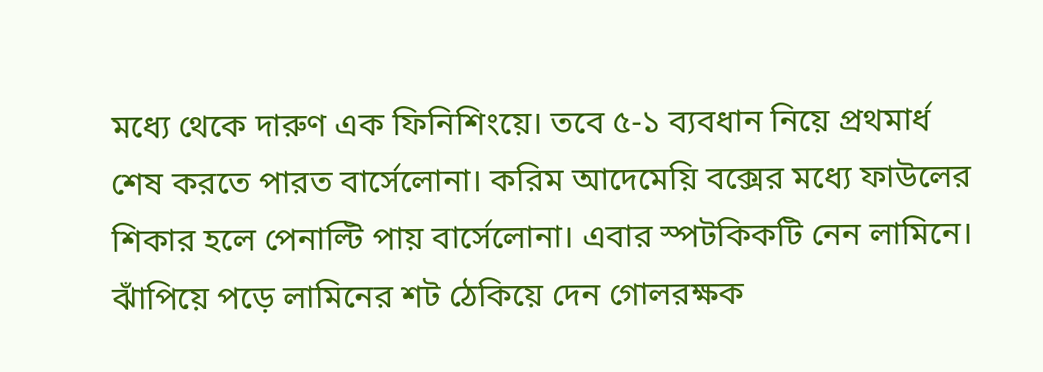মধ্যে থেকে দারুণ এক ফিনিশিংয়ে। তবে ৫-১ ব্যবধান নিয়ে প্রথমার্ধ শেষ করতে পারত বার্সেলোনা। করিম আদেমেয়ি বক্সের মধ্যে ফাউলের শিকার হলে পেনাল্টি পায় বার্সেলোনা। এবার স্পটকিকটি নেন লামিনে। ঝাঁপিয়ে পড়ে লামিনের শট ঠেকিয়ে দেন গোলরক্ষক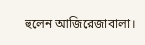হুলেন আজিরেজাবালা।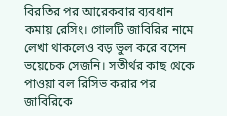বিরতির পর আরেকবার ব্যবধান কমায় রেসিং। গোলটি জাবিরির নামে লেখা থাকলেও বড় ভুল করে বসেন ভয়েচেক সেজনি। সতীর্থর কাছ থেকে পাওয়া বল রিসিভ করার পর জাবিরিকে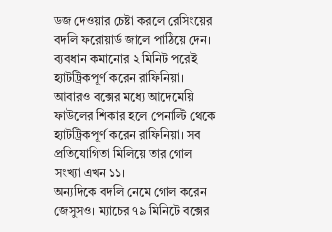ডজ দেওয়ার চেষ্টা করলে রেসিংয়ের বদলি ফরোয়ার্ড জালে পাঠিয়ে দেন।
ব্যবধান কমানোর ২ মিনিট পরেই হ্যাটট্রিকপূর্ণ করেন রাফিনিয়া। আবারও বক্সের মধ্যে আদেমেয়ি ফাউলের শিকার হলে পেনাল্টি থেকে হ্যাটট্রিকপূর্ণ করেন রাফিনিয়া। সব প্রতিযোগিতা মিলিয়ে তার গোল সংখ্যা এখন ১১।
অন্যদিকে বদলি নেমে গোল করেন জেসুসও। ম্যাচের ৭৯ মিনিটে বক্সের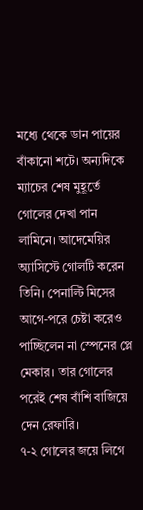মধ্যে থেকে ডান পায়ের বাঁকানো শটে। অন্যদিকে ম্যাচের শেষ মুহূর্তে গোলের দেখা পান লামিনে। আদেমেয়ির অ্যাসিস্টে গোলটি করেন তিনি। পেনাল্টি মিসের আগে-পরে চেষ্টা করেও পাচ্ছিলেন না স্পেনের প্লে মেকার। তার গোলের পরেই শেষ বাঁশি বাজিয়ে দেন রেফারি।
৭-২ গোলের জয়ে লিগে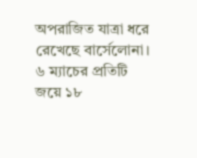অপরাজিত যাত্রা ধরে রেখেছে বার্সেলোনা। ৬ ম্যাচের প্রতিটি জয়ে ১৮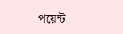পয়েন্ট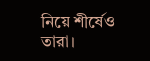নিয়ে শীর্ষেও তারা।